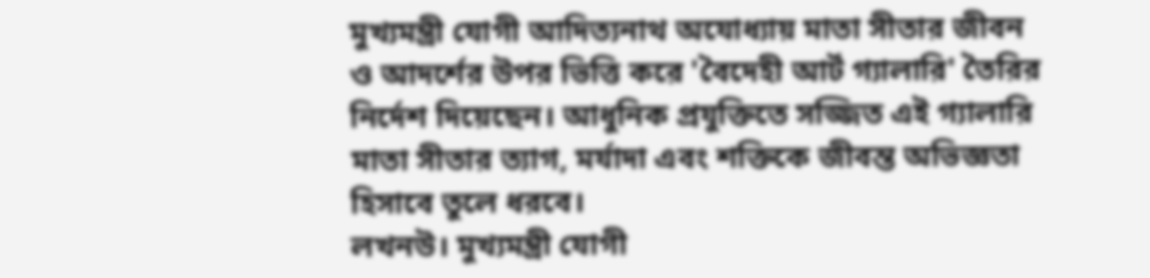মুখ্যমন্ত্রী যোগী আদিত্যনাথ অযোধ্যায় মাতা সীতার জীবন ও আদর্শের উপর ভিত্তি করে 'বৈদেহী আর্ট গ্যালারি' তৈরির নির্দেশ দিয়েছেন। আধুনিক প্রযুক্তিতে সজ্জিত এই গ্যালারি মাতা সীতার ত্যাগ, মর্যাদা এবং শক্তিকে জীবন্ত অভিজ্ঞতা হিসাবে তুলে ধরবে।
লখনউ। মুখ্যমন্ত্রী যোগী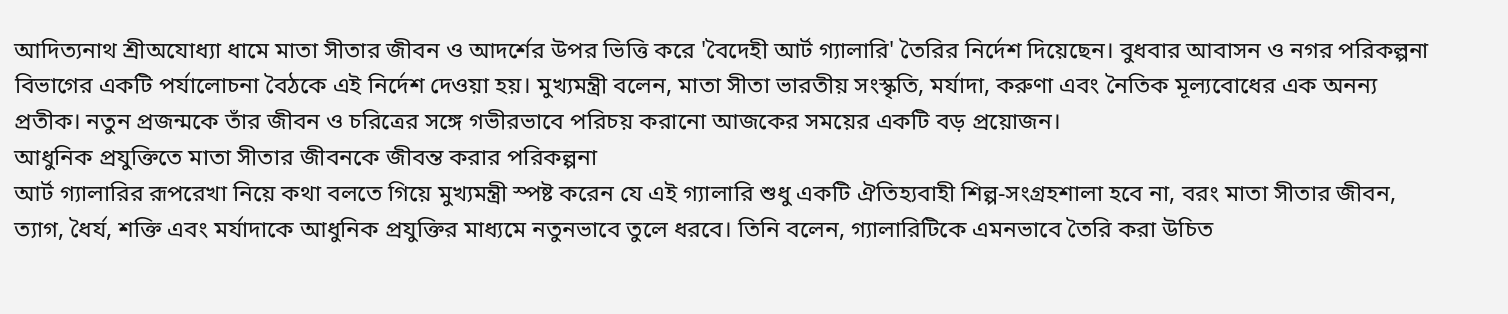আদিত্যনাথ শ্রীঅযোধ্যা ধামে মাতা সীতার জীবন ও আদর্শের উপর ভিত্তি করে 'বৈদেহী আর্ট গ্যালারি' তৈরির নির্দেশ দিয়েছেন। বুধবার আবাসন ও নগর পরিকল্পনা বিভাগের একটি পর্যালোচনা বৈঠকে এই নির্দেশ দেওয়া হয়। মুখ্যমন্ত্রী বলেন, মাতা সীতা ভারতীয় সংস্কৃতি, মর্যাদা, করুণা এবং নৈতিক মূল্যবোধের এক অনন্য প্রতীক। নতুন প্রজন্মকে তাঁর জীবন ও চরিত্রের সঙ্গে গভীরভাবে পরিচয় করানো আজকের সময়ের একটি বড় প্রয়োজন।
আধুনিক প্রযুক্তিতে মাতা সীতার জীবনকে জীবন্ত করার পরিকল্পনা
আর্ট গ্যালারির রূপরেখা নিয়ে কথা বলতে গিয়ে মুখ্যমন্ত্রী স্পষ্ট করেন যে এই গ্যালারি শুধু একটি ঐতিহ্যবাহী শিল্প-সংগ্রহশালা হবে না, বরং মাতা সীতার জীবন, ত্যাগ, ধৈর্য, শক্তি এবং মর্যাদাকে আধুনিক প্রযুক্তির মাধ্যমে নতুনভাবে তুলে ধরবে। তিনি বলেন, গ্যালারিটিকে এমনভাবে তৈরি করা উচিত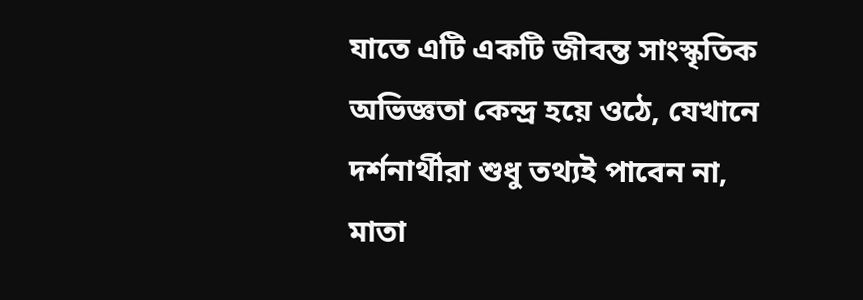যাতে এটি একটি জীবন্ত সাংস্কৃতিক অভিজ্ঞতা কেন্দ্র হয়ে ওঠে, যেখানে দর্শনার্থীরা শুধু তথ্যই পাবেন না, মাতা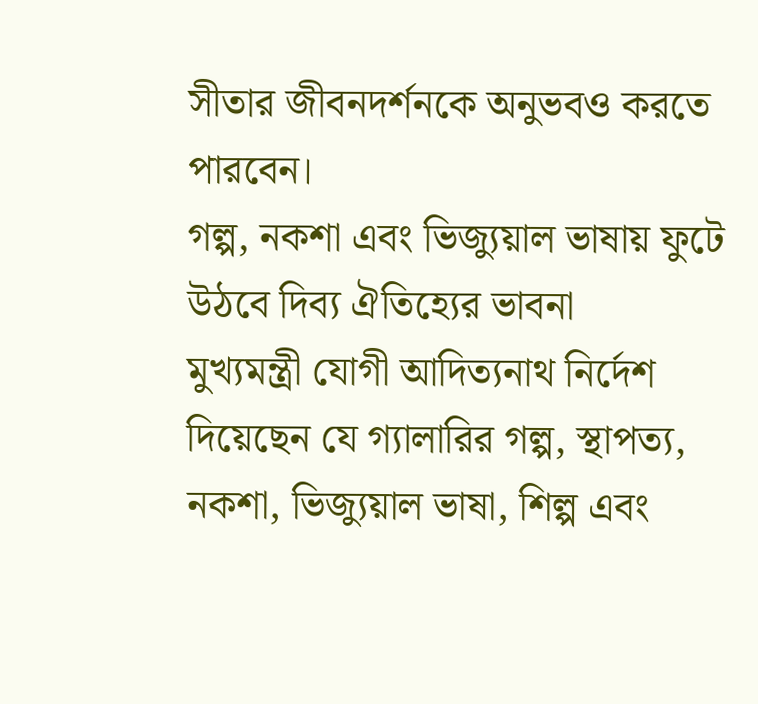সীতার জীবনদর্শনকে অনুভবও করতে পারবেন।
গল্প, নকশা এবং ভিজ্যুয়াল ভাষায় ফুটে উঠবে দিব্য ঐতিহ্যের ভাবনা
মুখ্যমন্ত্রী যোগী আদিত্যনাথ নির্দেশ দিয়েছেন যে গ্যালারির গল্প, স্থাপত্য, নকশা, ভিজ্যুয়াল ভাষা, শিল্প এবং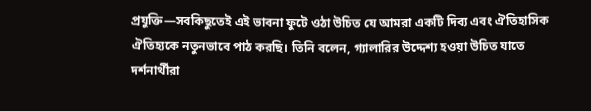প্রযুক্তি—সবকিছুতেই এই ভাবনা ফুটে ওঠা উচিত যে আমরা একটি দিব্য এবং ঐতিহাসিক ঐতিহ্যকে নতুনভাবে পাঠ করছি। তিনি বলেন, গ্যালারির উদ্দেশ্য হওয়া উচিত যাতে দর্শনার্থীরা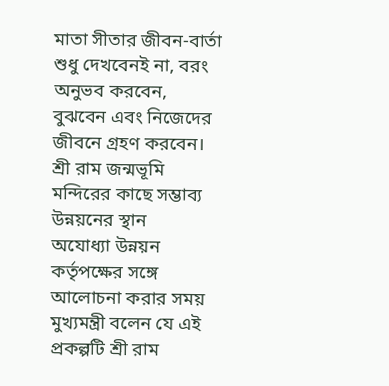মাতা সীতার জীবন-বার্তা শুধু দেখবেনই না, বরং অনুভব করবেন, বুঝবেন এবং নিজেদের জীবনে গ্রহণ করবেন।
শ্রী রাম জন্মভূমি মন্দিরের কাছে সম্ভাব্য উন্নয়নের স্থান
অযোধ্যা উন্নয়ন কর্তৃপক্ষের সঙ্গে আলোচনা করার সময় মুখ্যমন্ত্রী বলেন যে এই প্রকল্পটি শ্রী রাম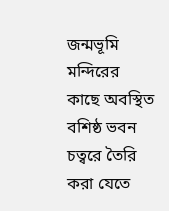জন্মভূমি মন্দিরের কাছে অবস্থিত বশিষ্ঠ ভবন চত্বরে তৈরি করা যেতে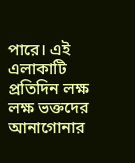পারে। এই এলাকাটি প্রতিদিন লক্ষ লক্ষ ভক্তদের আনাগোনার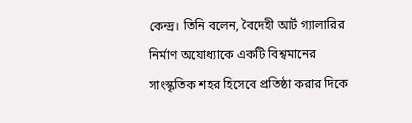কেন্দ্র। তিনি বলেন, বৈদেহী আর্ট গ্যালারির নির্মাণ অযোধ্যাকে একটি বিশ্বমানের সাংস্কৃতিক শহর হিসেবে প্রতিষ্ঠা করার দিকে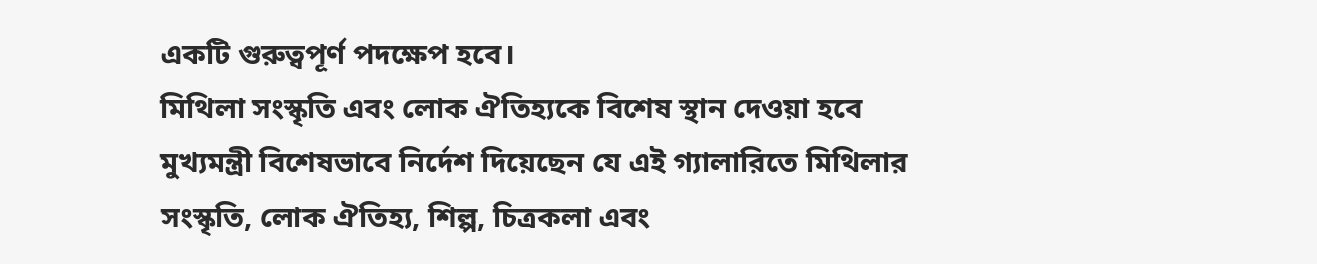একটি গুরুত্বপূর্ণ পদক্ষেপ হবে।
মিথিলা সংস্কৃতি এবং লোক ঐতিহ্যকে বিশেষ স্থান দেওয়া হবে
মুখ্যমন্ত্রী বিশেষভাবে নির্দেশ দিয়েছেন যে এই গ্যালারিতে মিথিলার সংস্কৃতি, লোক ঐতিহ্য, শিল্প, চিত্রকলা এবং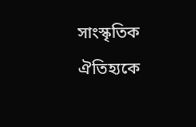সাংস্কৃতিক ঐতিহ্যকে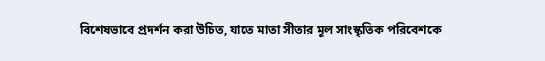বিশেষভাবে প্রদর্শন করা উচিত, যাতে মাতা সীতার মূল সাংস্কৃতিক পরিবেশকে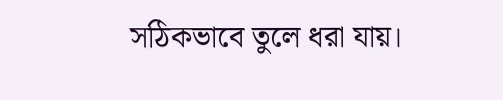সঠিকভাবে তুলে ধরা যায়।